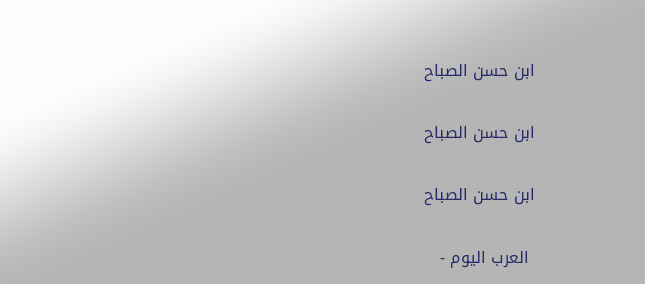ابن حسن الصباح

ابن حسن الصباح

ابن حسن الصباح

 العرب اليوم -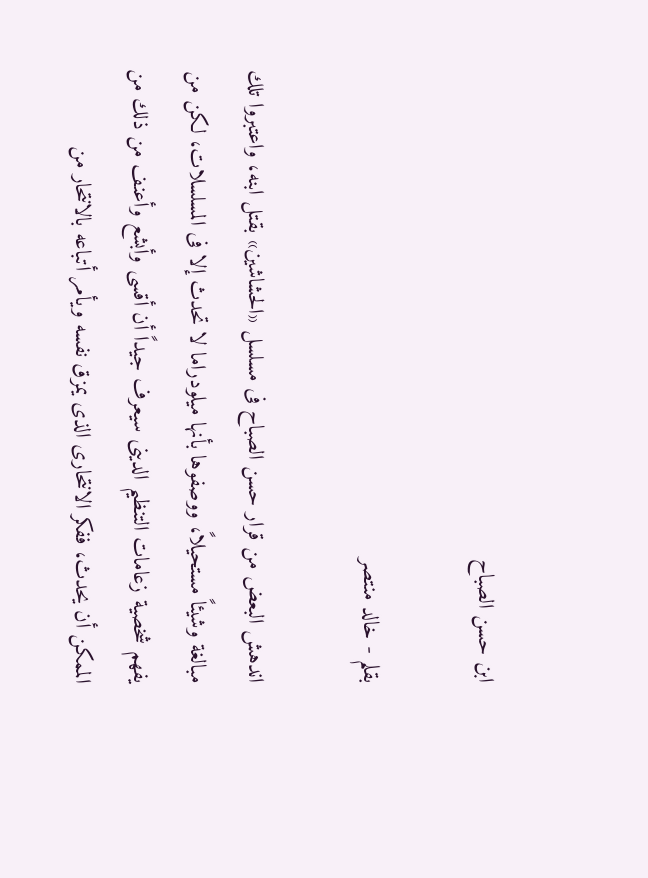ابن حسن الصباح

بقلم - خالد منتصر

اندهش البعض من قرار حسن الصباح فى مسلسل «الحشاشين» بقتل ابنه، واعتبروا تلك مبالغة وشيئاً مستحيلاً، ووصفوها بأنها ميلودراما لا تحدث إلا فى المسلسلات، لكن من يفهم شخصية زعامات التنظيم الدينى سيعرف جيداً أن أقسى وأبشع وأعنف من ذلك من الممكن أن يحدث، ففكر الانتحارى الذى يمزق نفسه ويأمر أتباعه بالانتحار من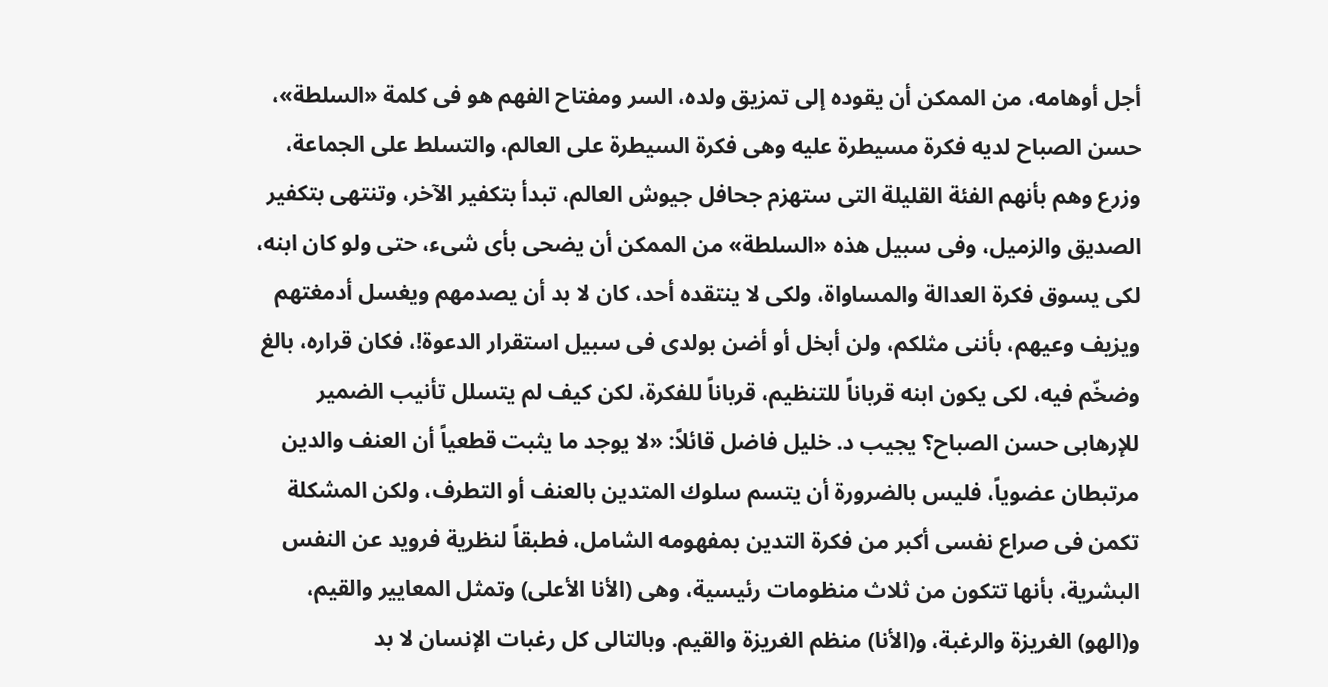أجل أوهامه، من الممكن أن يقوده إلى تمزيق ولده، السر ومفتاح الفهم هو فى كلمة «السلطة»، حسن الصباح لديه فكرة مسيطرة عليه وهى فكرة السيطرة على العالم، والتسلط على الجماعة، وزرع وهم بأنهم الفئة القليلة التى ستهزم جحافل جيوش العالم، تبدأ بتكفير الآخر، وتنتهى بتكفير الصديق والزميل، وفى سبيل هذه «السلطة» من الممكن أن يضحى بأى شىء، حتى ولو كان ابنه، لكى يسوق فكرة العدالة والمساواة، ولكى لا ينتقده أحد، كان لا بد أن يصدمهم ويغسل أدمغتهم ويزيف وعيهم، بأننى مثلكم، ولن أبخل أو أضن بولدى فى سبيل استقرار الدعوة!، فكان قراره، بالغ وضخّم فيه، لكى يكون ابنه قرباناً للتنظيم، قرباناً للفكرة، لكن كيف لم يتسلل تأنيب الضمير للإرهابى حسن الصباح؟ يجيب د. خليل فاضل قائلاً: «لا يوجد ما يثبت قطعياً أن العنف والدين مرتبطان عضوياً، فليس بالضرورة أن يتسم سلوك المتدين بالعنف أو التطرف، ولكن المشكلة تكمن فى صراع نفسى أكبر من فكرة التدين بمفهومه الشامل، فطبقاً لنظرية فرويد عن النفس البشرية، بأنها تتكون من ثلاث منظومات رئيسية، وهى (الأنا الأعلى) وتمثل المعايير والقيم، و(الهو) الغريزة والرغبة، و(الأنا) منظم الغريزة والقيم. وبالتالى كل رغبات الإنسان لا بد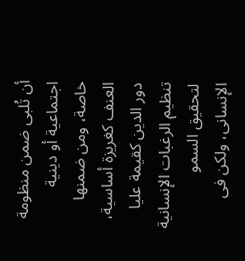أن تُلبى ضمن منظومة اجتماعية أو دينية خاصة، ومن ضمنها العنف كغريزة أساسية، دور الدين كقيمة عليا تنظيم الرغبات الإنسانية لتحقيق السمو الإنسانى، ولكن فى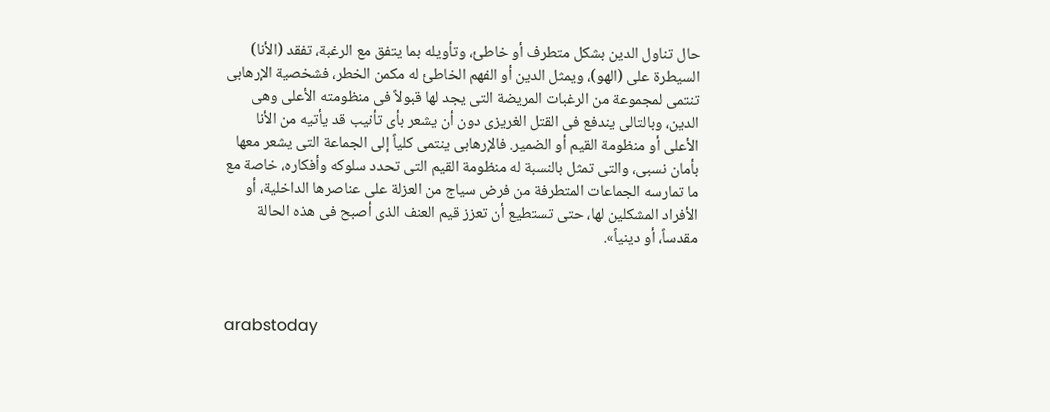حال تناول الدين بشكل متطرف أو خاطئ، وتأويله بما يتفق مع الرغبة، تفقد (الأنا) السيطرة على (الهو)، ويمثل الدين أو الفهم الخاطئ له مكمن الخطر، فشخصية الإرهابى تنتمى لمجموعة من الرغبات المريضة التى يجد لها قبولاً فى منظومته الأعلى وهى الدين، وبالتالى يندفع فى القتل الغريزى دون أن يشعر بأى تأنيب قد يأتيه من الأنا الأعلى أو منظومة القيم أو الضمير. فالإرهابى ينتمى كلياً إلى الجماعة التى يشعر معها بأمان نسبى، والتى تمثل بالنسبة له منظومة القيم التى تحدد سلوكه وأفكاره، خاصة مع ما تمارسه الجماعات المتطرفة من فرض سياج من العزلة على عناصرها الداخلية، أو الأفراد المشكلين لها، حتى تستطيع أن تعزز قيم العنف الذى أصبح فى هذه الحالة مقدساً، أو دينياً».



arabstoday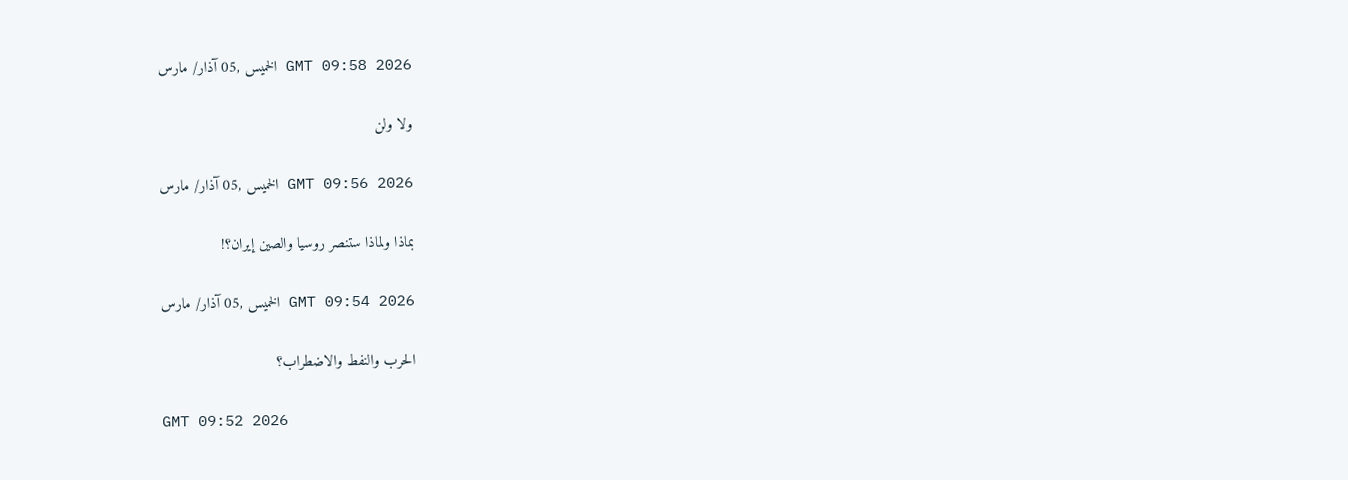GMT 09:58 2026 الخميس ,05 آذار/ مارس

ولا ولن

GMT 09:56 2026 الخميس ,05 آذار/ مارس

بماذا ولماذا ستنصر روسيا والصين إيران؟!

GMT 09:54 2026 الخميس ,05 آذار/ مارس

الحرب والنفط والاضطراب؟

GMT 09:52 2026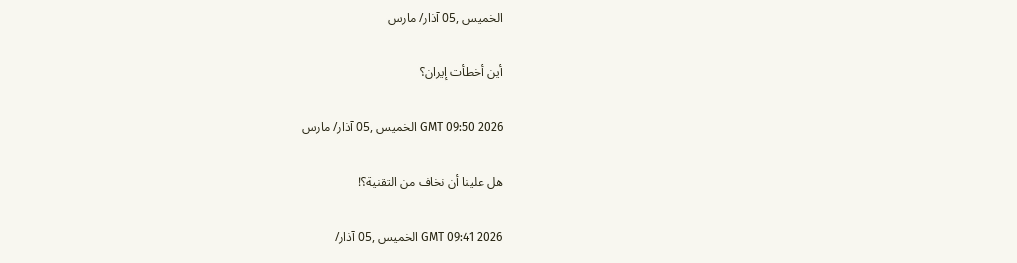الخميس ,05 آذار/ مارس

أين أخطأت إيران؟

GMT 09:50 2026 الخميس ,05 آذار/ مارس

هل علينا أن نخاف من التقنية؟!

GMT 09:41 2026 الخميس ,05 آذار/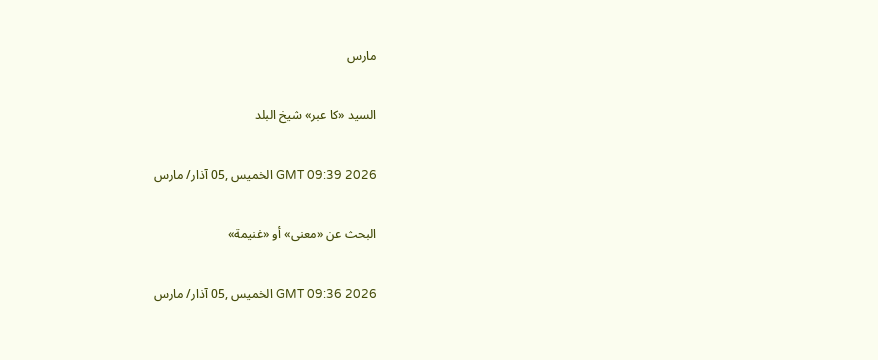مارس

السيد «كا عبر» شيخ البلد

GMT 09:39 2026 الخميس ,05 آذار/ مارس

البحث عن «معنى» أو «غنيمة»

GMT 09:36 2026 الخميس ,05 آذار/ مارس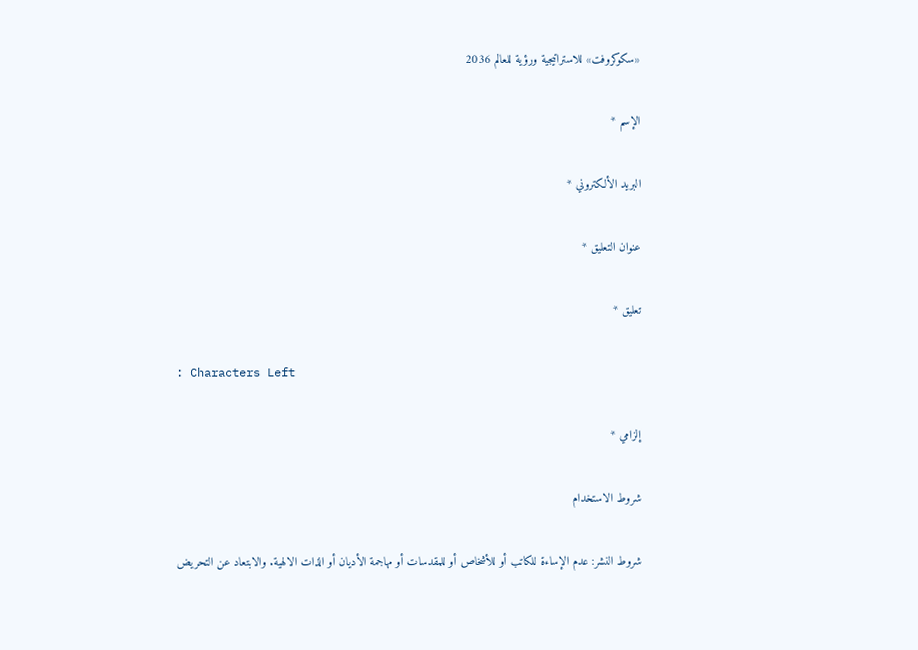«سكوكروفت» للاستراتيجية ورؤية للعالم 2036

الإسم *

البريد الألكتروني *

عنوان التعليق *

تعليق *

: Characters Left

إلزامي *

شروط الاستخدام

شروط النشر: عدم الإساءة للكاتب أو للأشخاص أو للمقدسات أو مهاجمة الأديان أو الذات الالهية. والابتعاد عن التحريض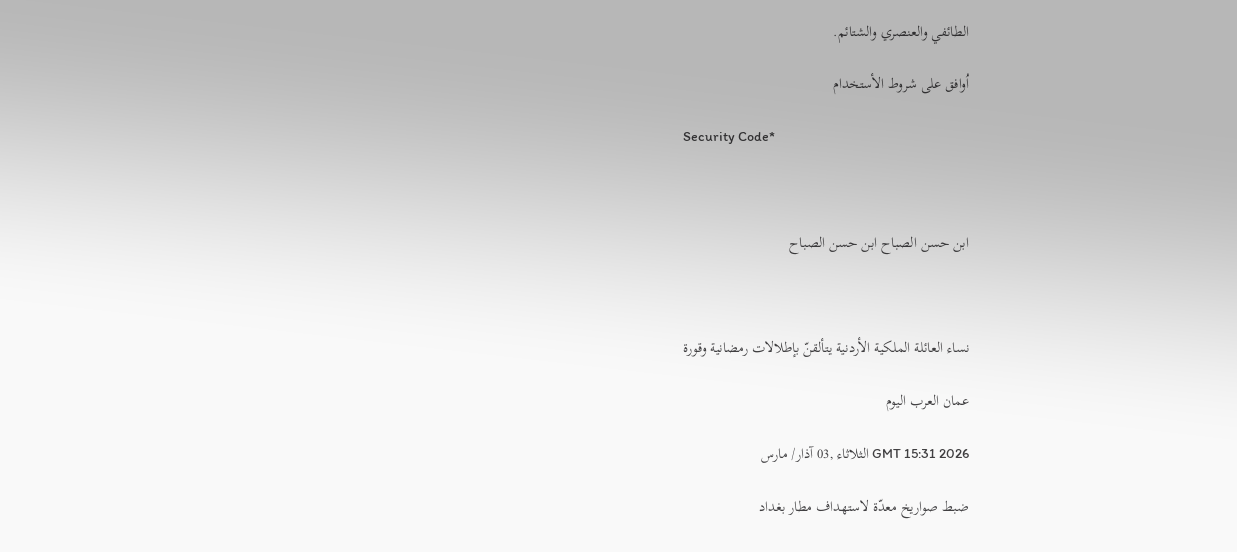الطائفي والعنصري والشتائم.

اُوافق على شروط الأستخدام

Security Code*



ابن حسن الصباح ابن حسن الصباح



نساء العائلة الملكية الأردنية يتألقنّ بإطلالات رمضانية وقورة

عمان العرب اليوم

GMT 15:31 2026 الثلاثاء ,03 آذار/ مارس

ضبط صواريخ معدّة لاستهداف مطار بغداد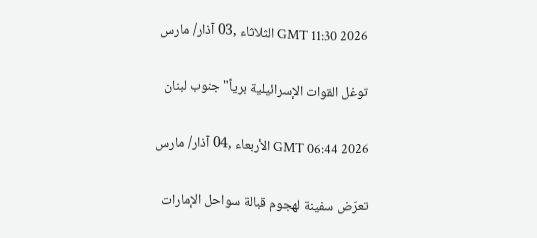GMT 11:30 2026 الثلاثاء ,03 آذار/ مارس

توغل القوات الإسرائيلية برياً" جنوب لبنان

GMT 06:44 2026 الأربعاء ,04 آذار/ مارس

تعرّض سفينة لهجوم قبالة سواحل الإمارات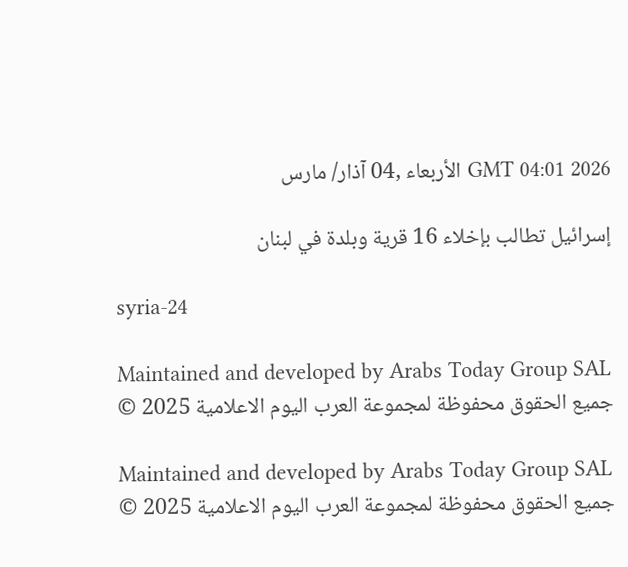GMT 04:01 2026 الأربعاء ,04 آذار/ مارس

إسرائيل تطالب بإخلاء 16 قرية وبلدة في لبنان

syria-24

Maintained and developed by Arabs Today Group SAL
جميع الحقوق محفوظة لمجموعة العرب اليوم الاعلامية 2025 ©

Maintained and developed by Arabs Today Group SAL
جميع الحقوق محفوظة لمجموعة العرب اليوم الاعلامية 2025 ©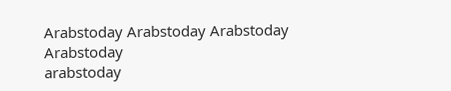Arabstoday Arabstoday Arabstoday Arabstoday
arabstoday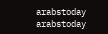arabstoday arabstoday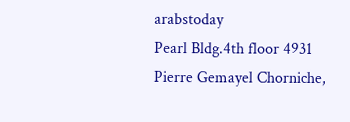arabstoday
Pearl Bldg.4th floor 4931 Pierre Gemayel Chorniche,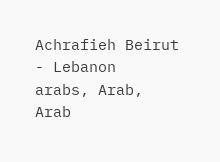Achrafieh Beirut - Lebanon
arabs, Arab, Arab